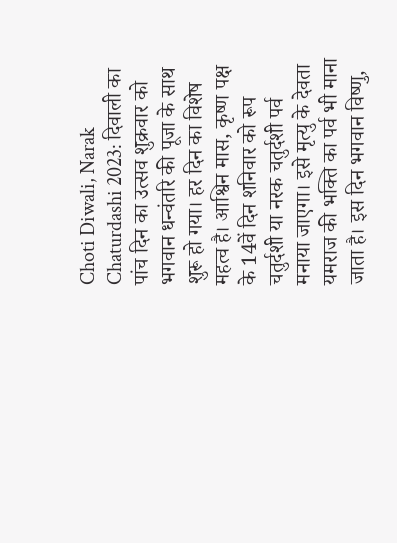Choti Diwali, Narak Chaturdashi 2023: दिवाली का पांच दिन का उत्सव शुक्रवार को भगवान धन्वंतरि की पूजा के साथ शुरू हो गया। हर दिन का विशेष महत्व है। आश्विन मास, कृष्ण पक्ष के 14वें दिन शनिवार को रूप चतुर्दशी या नरक चतुर्दशी पर्व मनाया जाएगा। इसे मृत्यु के देवता यमराज की भक्ति का पर्व भी माना जाता है। इस दिन भगवान विष्णु,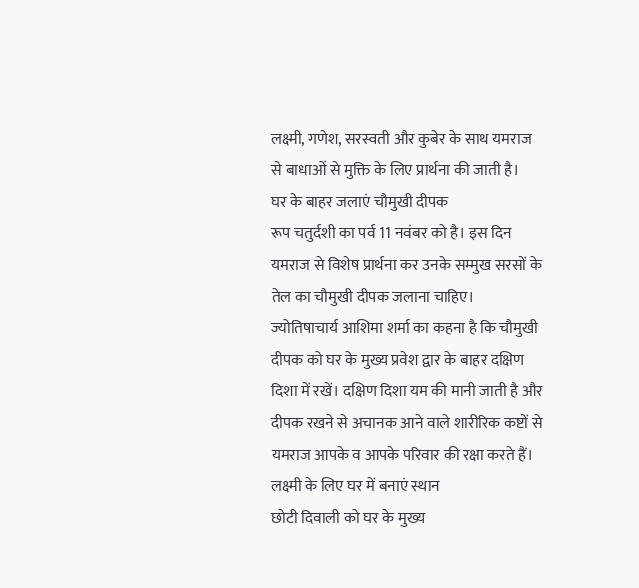लक्ष्मी, गणेश, सरस्वती और कुबेर के साथ यमराज से बाधाओं से मुक्ति के लिए प्रार्थना की जाती है।
घर के बाहर जलाएं चौमुखी दीपक
रूप चतुर्दशी का पर्व 11 नवंबर को है। इस दिन यमराज से विशेष प्रार्थना कर उनके सम्मुख सरसों के तेल का चौमुखी दीपक जलाना चाहिए। ज्योतिषाचार्य आशिमा शर्मा का कहना है कि चौमुखी दीपक को घर के मुख्य प्रवेश द्वार के बाहर दक्षिण दिशा में रखें। दक्षिण दिशा यम की मानी जाती है और दीपक रखने से अचानक आने वाले शारीरिक कष्टों से यमराज आपके व आपके परिवार की रक्षा करते हैं।
लक्ष्मी के लिए घर में बनाएं स्थान
छोटी दिवाली को घर के मुख्य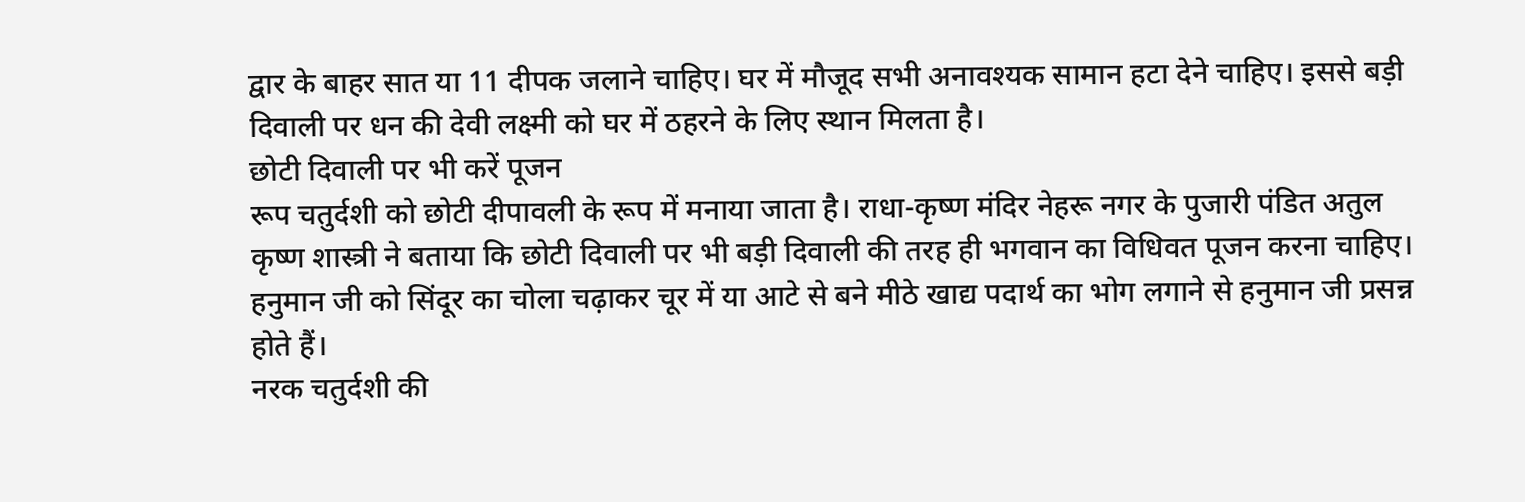द्वार के बाहर सात या 11 दीपक जलाने चाहिए। घर में मौजूद सभी अनावश्यक सामान हटा देने चाहिए। इससे बड़ी दिवाली पर धन की देवी लक्ष्मी को घर में ठहरने के लिए स्थान मिलता है।
छोटी दिवाली पर भी करें पूजन
रूप चतुर्दशी को छोटी दीपावली के रूप में मनाया जाता है। राधा-कृष्ण मंदिर नेहरू नगर के पुजारी पंडित अतुल कृष्ण शास्त्री ने बताया कि छोटी दिवाली पर भी बड़ी दिवाली की तरह ही भगवान का विधिवत पूजन करना चाहिए। हनुमान जी को सिंदूर का चोला चढ़ाकर चूर में या आटे से बने मीठे खाद्य पदार्थ का भोग लगाने से हनुमान जी प्रसन्न होते हैं।
नरक चतुर्दशी की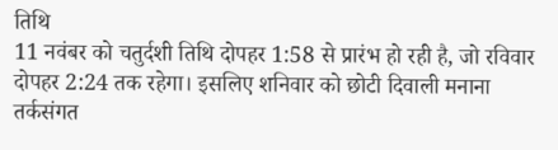तिथि
11 नवंबर को चतुर्दशी तिथि दोपहर 1:58 से प्रारंभ हो रही है, जो रविवार दोपहर 2:24 तक रहेगा। इसलिए शनिवार को छोटी दिवाली मनाना तर्कसंगत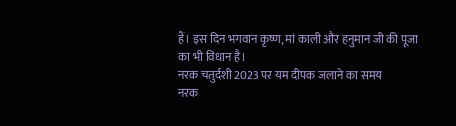हैं। इस दिन भगवान कृष्ण, मां काली और हनुमान जी की पूजा का भी विधान है।
नरक चतुर्दशी 2023 पर यम दीपक जलाने का समय
नरक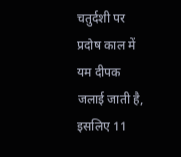चतुर्दशी पर प्रदोष काल में यम दीपक जलाई जाती है, इसलिए 11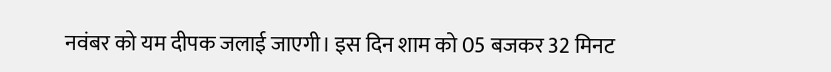नवंबर को यम दीपक जलाई जाएगी। इस दिन शाम को 05 बजकर 32 मिनट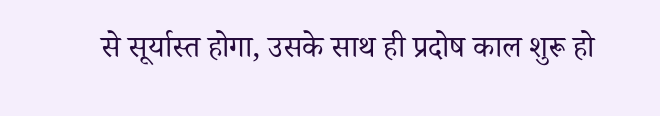से सूर्यास्त होगा, उसके साथ ही प्रदोष काल शुरू हो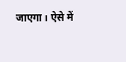जाएगा। ऐसे में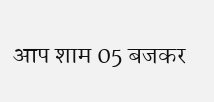आप शाम 05 बजकर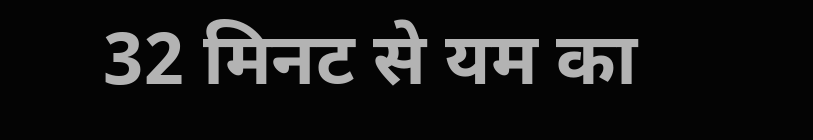32 मिनट से यम का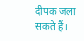दीपक जला सकते हैं।